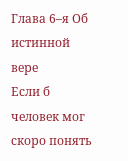Глава 6–я Об истинной вере
Если б человек мог скоро понять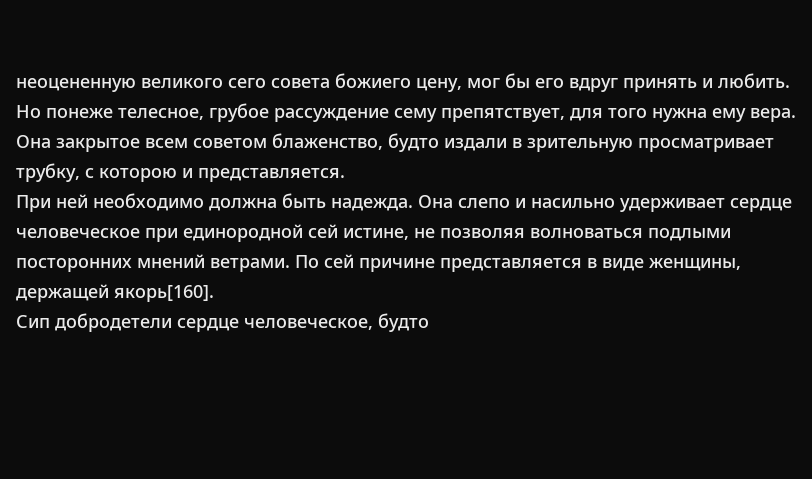неоцененную великого сего совета божиего цену, мог бы его вдруг принять и любить.
Но понеже телесное, грубое рассуждение сему препятствует, для того нужна ему вера. Она закрытое всем советом блаженство, будто издали в зрительную просматривает трубку, с которою и представляется.
При ней необходимо должна быть надежда. Она слепо и насильно удерживает сердце человеческое при единородной сей истине, не позволяя волноваться подлыми посторонних мнений ветрами. По сей причине представляется в виде женщины, держащей якорь[160].
Сип добродетели сердце человеческое, будто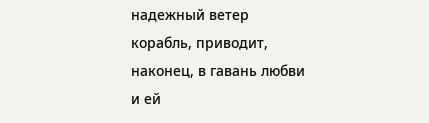надежный ветер корабль, приводит, наконец, в гавань любви и ей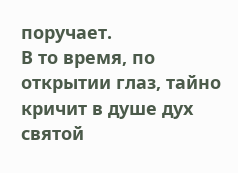поручает.
В то время, по открытии глаз, тайно кричит в душе дух святой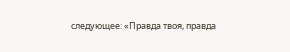следующее: «Правда твоя, правда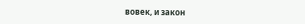вовек, и закон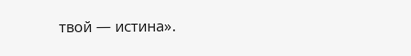твой — истина».